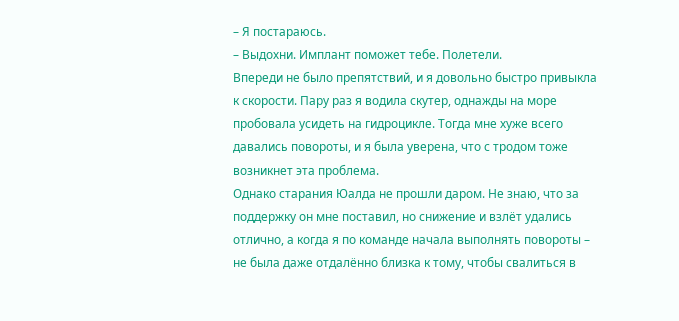– Я постараюсь.
– Выдохни. Имплант поможет тебе. Полетели.
Впереди не было препятствий, и я довольно быстро привыкла к скорости. Пару раз я водила скутер, однажды на море пробовала усидеть на гидроцикле. Тогда мне хуже всего давались повороты, и я была уверена, что с тродом тоже возникнет эта проблема.
Однако старания Юалда не прошли даром. Не знаю, что за поддержку он мне поставил, но снижение и взлёт удались отлично, а когда я по команде начала выполнять повороты – не была даже отдалённо близка к тому, чтобы свалиться в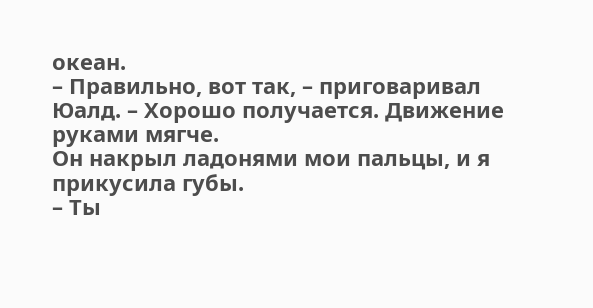океан.
– Правильно, вот так, – приговаривал Юалд. – Хорошо получается. Движение руками мягче.
Он накрыл ладонями мои пальцы, и я прикусила губы.
– Ты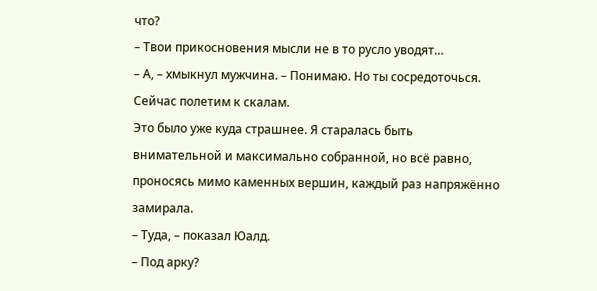что?
– Твои прикосновения мысли не в то русло уводят…
– А, – хмыкнул мужчина. – Понимаю. Но ты сосредоточься. Сейчас полетим к скалам.
Это было уже куда страшнее. Я старалась быть внимательной и максимально собранной, но всё равно, проносясь мимо каменных вершин, каждый раз напряжённо замирала.
– Туда, – показал Юалд.
– Под арку?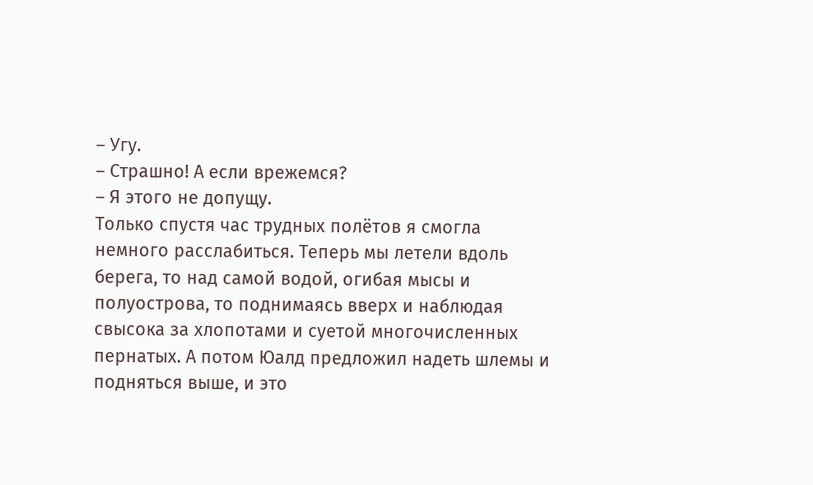– Угу.
– Страшно! А если врежемся?
– Я этого не допущу.
Только спустя час трудных полётов я смогла немного расслабиться. Теперь мы летели вдоль берега, то над самой водой, огибая мысы и полуострова, то поднимаясь вверх и наблюдая свысока за хлопотами и суетой многочисленных пернатых. А потом Юалд предложил надеть шлемы и подняться выше, и это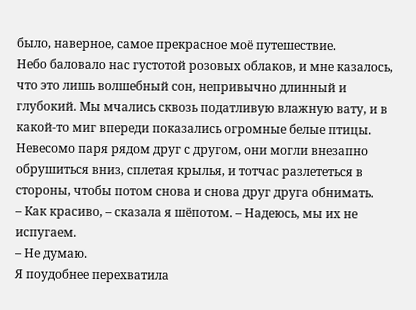было, наверное, самое прекрасное моё путешествие.
Небо баловало нас густотой розовых облаков, и мне казалось, что это лишь волшебный сон, непривычно длинный и глубокий. Мы мчались сквозь податливую влажную вату, и в какой-то миг впереди показались огромные белые птицы. Невесомо паря рядом друг с другом, они могли внезапно обрушиться вниз, сплетая крылья, и тотчас разлететься в стороны, чтобы потом снова и снова друг друга обнимать.
– Как красиво, – сказала я шёпотом. – Надеюсь, мы их не испугаем.
– Не думаю.
Я поудобнее перехватила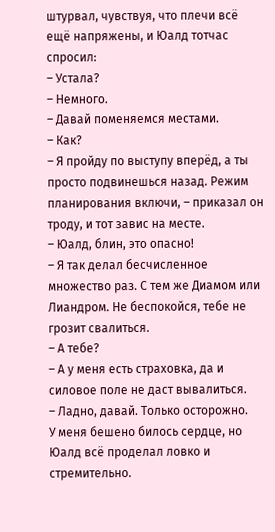штурвал, чувствуя, что плечи всё ещё напряжены, и Юалд тотчас спросил:
– Устала?
– Немного.
– Давай поменяемся местами.
– Как?
– Я пройду по выступу вперёд, а ты просто подвинешься назад. Режим планирования включи, – приказал он троду, и тот завис на месте.
– Юалд, блин, это опасно!
– Я так делал бесчисленное множество раз. С тем же Диамом или Лиандром. Не беспокойся, тебе не грозит свалиться.
– А тебе?
– А у меня есть страховка, да и силовое поле не даст вывалиться.
– Ладно, давай. Только осторожно.
У меня бешено билось сердце, но Юалд всё проделал ловко и стремительно.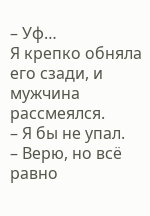– Уф…
Я крепко обняла его сзади, и мужчина рассмеялся.
– Я бы не упал.
– Верю, но всё равно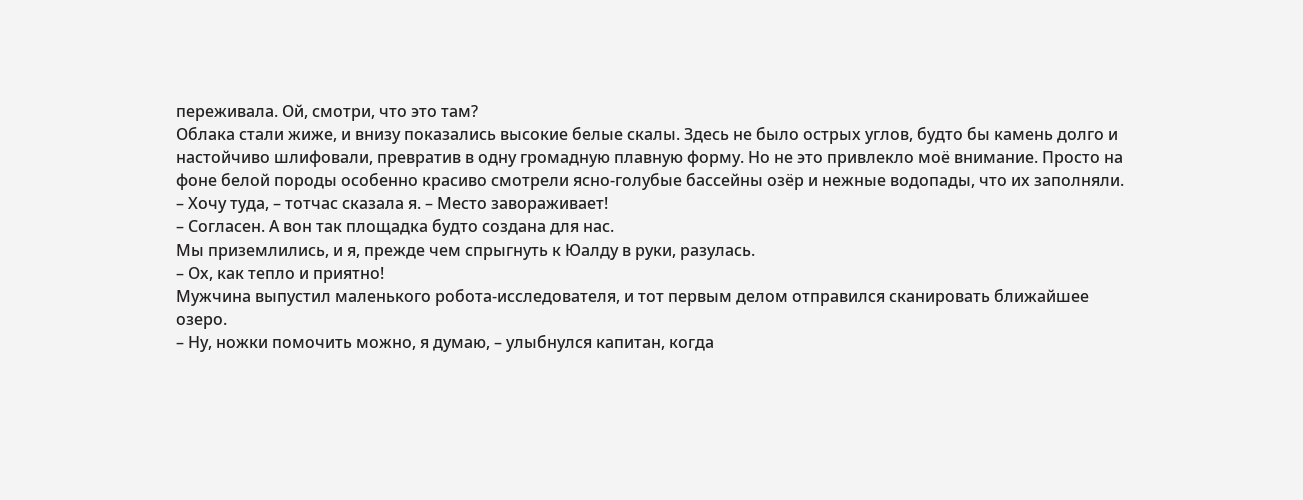переживала. Ой, смотри, что это там?
Облака стали жиже, и внизу показались высокие белые скалы. Здесь не было острых углов, будто бы камень долго и настойчиво шлифовали, превратив в одну громадную плавную форму. Но не это привлекло моё внимание. Просто на фоне белой породы особенно красиво смотрели ясно-голубые бассейны озёр и нежные водопады, что их заполняли.
– Хочу туда, – тотчас сказала я. – Место завораживает!
– Согласен. А вон так площадка будто создана для нас.
Мы приземлились, и я, прежде чем спрыгнуть к Юалду в руки, разулась.
– Ох, как тепло и приятно!
Мужчина выпустил маленького робота-исследователя, и тот первым делом отправился сканировать ближайшее озеро.
– Ну, ножки помочить можно, я думаю, – улыбнулся капитан, когда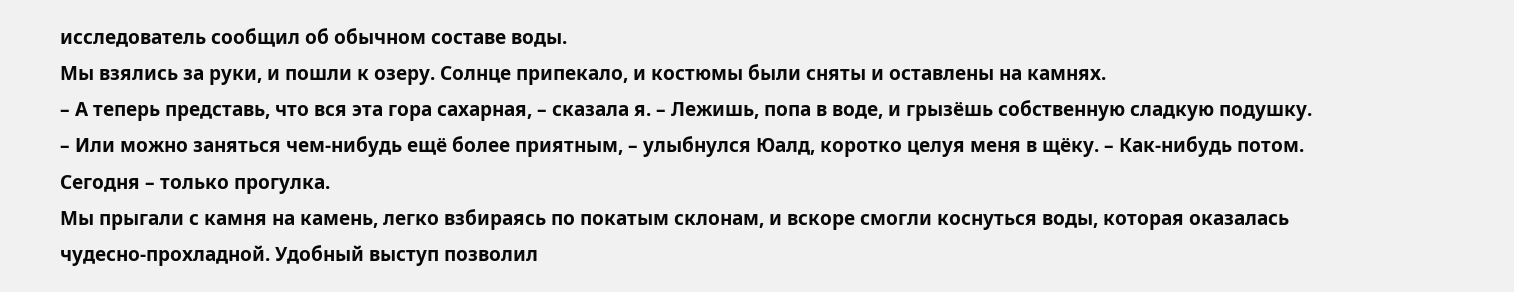исследователь сообщил об обычном составе воды.
Мы взялись за руки, и пошли к озеру. Солнце припекало, и костюмы были сняты и оставлены на камнях.
– А теперь представь, что вся эта гора сахарная, – сказала я. – Лежишь, попа в воде, и грызёшь собственную сладкую подушку.
– Или можно заняться чем-нибудь ещё более приятным, – улыбнулся Юалд, коротко целуя меня в щёку. – Как-нибудь потом. Сегодня – только прогулка.
Мы прыгали с камня на камень, легко взбираясь по покатым склонам, и вскоре смогли коснуться воды, которая оказалась чудесно-прохладной. Удобный выступ позволил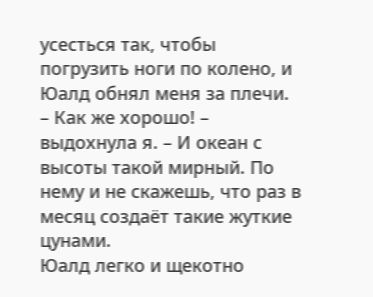усесться так, чтобы погрузить ноги по колено, и Юалд обнял меня за плечи.
– Как же хорошо! – выдохнула я. – И океан с высоты такой мирный. По нему и не скажешь, что раз в месяц создаёт такие жуткие цунами.
Юалд легко и щекотно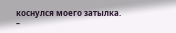коснулся моего затылка.
–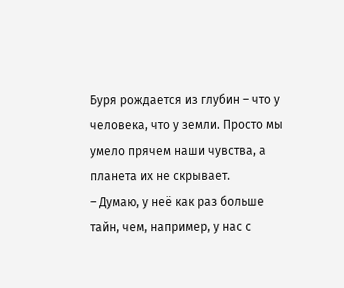Буря рождается из глубин – что у человека, что у земли. Просто мы умело прячем наши чувства, а планета их не скрывает.
– Думаю, у неё как раз больше тайн, чем, например, у нас с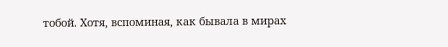тобой. Хотя, вспоминая, как бывала в мирах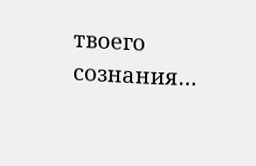твоего сознания…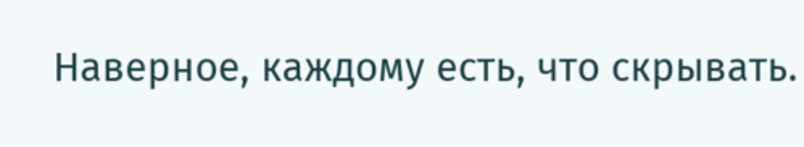Наверное, каждому есть, что скрывать.